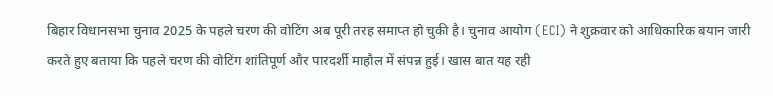बिहार विधानसभा चुनाव 2025 के पहले चरण की वोटिंग अब पूरी तरह समाप्त हो चुकी है। चुनाव आयोग (ECI) ने शुक्रवार को आधिकारिक बयान जारी करते हुए बताया कि पहले चरण की वोटिंग शांतिपूर्ण और पारदर्शी माहौल में संपन्न हुई। खास बात यह रही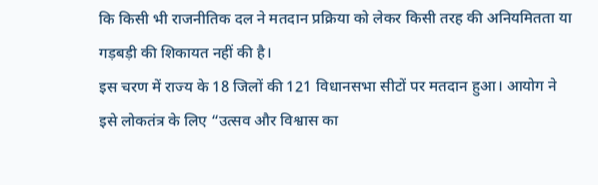कि किसी भी राजनीतिक दल ने मतदान प्रक्रिया को लेकर किसी तरह की अनियमितता या गड़बड़ी की शिकायत नहीं की है।
इस चरण में राज्य के 18 जिलों की 121 विधानसभा सीटों पर मतदान हुआ। आयोग ने इसे लोकतंत्र के लिए “उत्सव और विश्वास का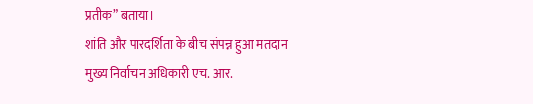प्रतीक” बताया।
शांति और पारदर्शिता के बीच संपन्न हुआ मतदान
मुख्य निर्वाचन अधिकारी एच. आर.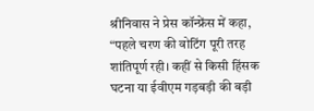श्रीनिवास ने प्रेस कॉन्फ्रेंस में कहा,
“पहले चरण की वोटिंग पूरी तरह शांतिपूर्ण रही। कहीं से किसी हिंसक घटना या ईवीएम गड़बड़ी की बड़ी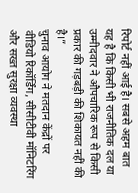रिपोर्ट नहीं आई है। सबसे अहम बात यह है कि किसी भी राजनीतिक दल या उम्मीदवार ने औपचारिक रूप से किसी प्रकार की गड़बड़ी की शिकायत नहीं की है।”
चुनाव आयोग ने मतदान केंद्रों पर वीडियो रिकॉर्डिंग, सीसीटीवी मॉनिटरिंग और सख्त सुरक्षा व्यवस्था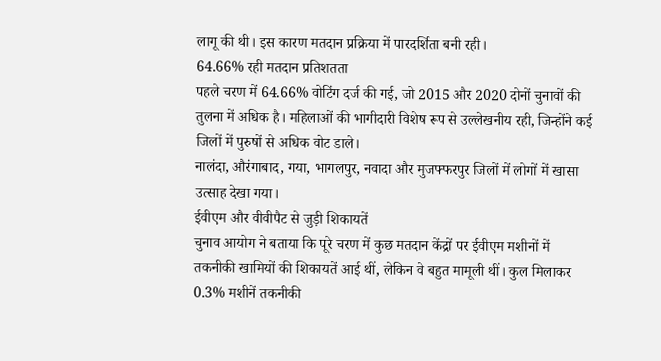लागू की थी। इस कारण मतदान प्रक्रिया में पारदर्शिता बनी रही।
64.66% रही मतदान प्रतिशतता
पहले चरण में 64.66% वोटिंग दर्ज की गई, जो 2015 और 2020 दोनों चुनावों की तुलना में अधिक है। महिलाओं की भागीदारी विशेष रूप से उल्लेखनीय रही, जिन्होंने कई जिलों में पुरुषों से अधिक वोट डाले।
नालंदा, औरंगाबाद, गया, भागलपुर, नवादा और मुजफ्फरपुर जिलों में लोगों में खासा उत्साह देखा गया।
ईवीएम और वीवीपैट से जुड़ी शिकायतें
चुनाव आयोग ने बताया कि पूरे चरण में कुछ मतदान केंद्रों पर ईवीएम मशीनों में तकनीकी खामियों की शिकायतें आई थीं, लेकिन वे बहुत मामूली थीं। कुल मिलाकर 0.3% मशीनें तकनीकी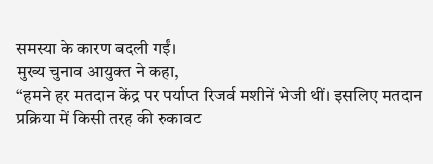समस्या के कारण बदली गईं।
मुख्य चुनाव आयुक्त ने कहा,
“हमने हर मतदान केंद्र पर पर्याप्त रिजर्व मशीनें भेजी थीं। इसलिए मतदान प्रक्रिया में किसी तरह की रुकावट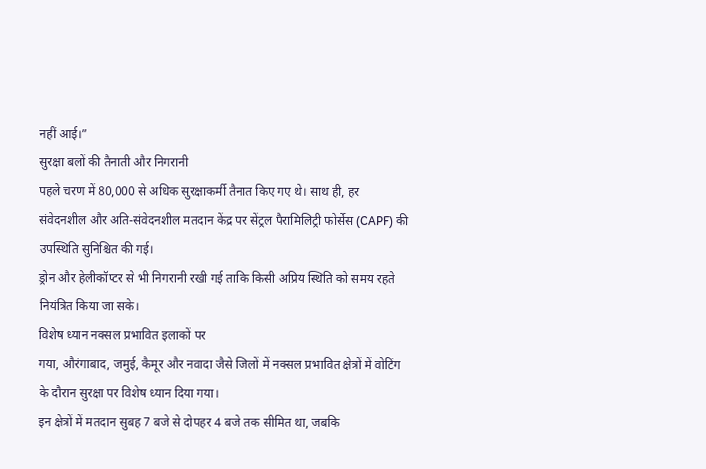नहीं आई।”
सुरक्षा बलों की तैनाती और निगरानी
पहले चरण में 80,000 से अधिक सुरक्षाकर्मी तैनात किए गए थे। साथ ही, हर संवेदनशील और अति-संवेदनशील मतदान केंद्र पर सेंट्रल पैरामिलिट्री फोर्सेस (CAPF) की उपस्थिति सुनिश्चित की गई।
ड्रोन और हेलीकॉप्टर से भी निगरानी रखी गई ताकि किसी अप्रिय स्थिति को समय रहते नियंत्रित किया जा सके।
विशेष ध्यान नक्सल प्रभावित इलाकों पर
गया, औरंगाबाद, जमुई, कैमूर और नवादा जैसे जिलों में नक्सल प्रभावित क्षेत्रों में वोटिंग के दौरान सुरक्षा पर विशेष ध्यान दिया गया।
इन क्षेत्रों में मतदान सुबह 7 बजे से दोपहर 4 बजे तक सीमित था, जबकि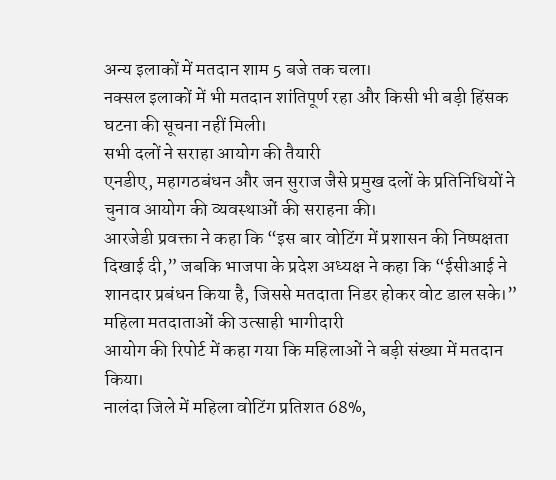अन्य इलाकों में मतदान शाम 5 बजे तक चला।
नक्सल इलाकों में भी मतदान शांतिपूर्ण रहा और किसी भी बड़ी हिंसक घटना की सूचना नहीं मिली।
सभी दलों ने सराहा आयोग की तैयारी
एनडीए, महागठबंधन और जन सुराज जैसे प्रमुख दलों के प्रतिनिधियों ने चुनाव आयोग की व्यवस्थाओं की सराहना की।
आरजेडी प्रवक्ता ने कहा कि “इस बार वोटिंग में प्रशासन की निष्पक्षता दिखाई दी,” जबकि भाजपा के प्रदेश अध्यक्ष ने कहा कि “ईसीआई ने शानदार प्रबंधन किया है, जिससे मतदाता निडर होकर वोट डाल सके।”
महिला मतदाताओं की उत्साही भागीदारी
आयोग की रिपोर्ट में कहा गया कि महिलाओं ने बड़ी संख्या में मतदान किया।
नालंदा जिले में महिला वोटिंग प्रतिशत 68%,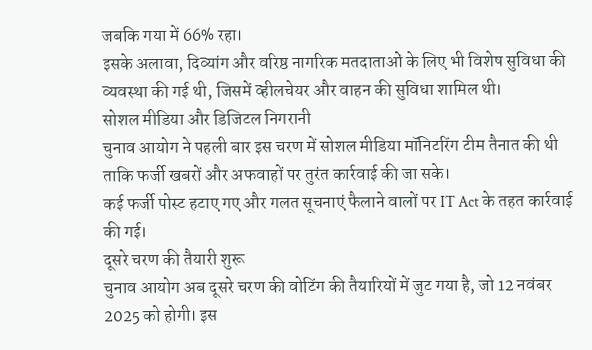जबकि गया में 66% रहा।
इसके अलावा, दिव्यांग और वरिष्ठ नागरिक मतदाताओं के लिए भी विशेष सुविधा की व्यवस्था की गई थी, जिसमें व्हीलचेयर और वाहन की सुविधा शामिल थी।
सोशल मीडिया और डिजिटल निगरानी
चुनाव आयोग ने पहली बार इस चरण में सोशल मीडिया मॉनिटरिंग टीम तैनात की थी ताकि फर्जी खबरों और अफवाहों पर तुरंत कार्रवाई की जा सके।
कई फर्जी पोस्ट हटाए गए और गलत सूचनाएं फैलाने वालों पर IT Act के तहत कार्रवाई की गई।
दूसरे चरण की तैयारी शुरू
चुनाव आयोग अब दूसरे चरण की वोटिंग की तैयारियों में जुट गया है, जो 12 नवंबर 2025 को होगी। इस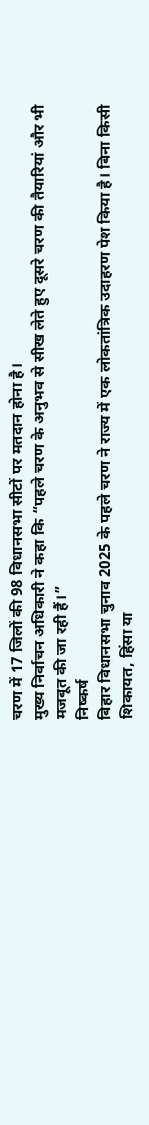चरण में 17 जिलों की 98 विधानसभा सीटों पर मतदान होना है।
मुख्य निर्वाचन अधिकारी ने कहा कि “पहले चरण के अनुभव से सीख लेते हुए दूसरे चरण की तैयारियां और भी मजबूत की जा रही हैं।”
निष्कर्ष
बिहार विधानसभा चुनाव 2025 के पहले चरण ने राज्य में एक लोकतांत्रिक उदाहरण पेश किया है। बिना किसी शिकायत, हिंसा या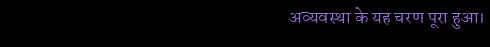अव्यवस्था के यह चरण पूरा हुआ।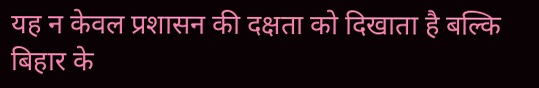यह न केवल प्रशासन की दक्षता को दिखाता है बल्कि बिहार के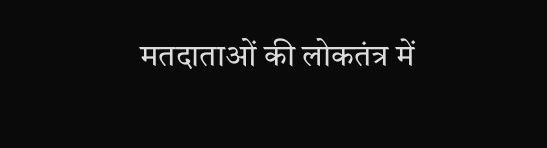मतदाताओं की लोकतंत्र में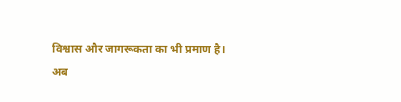विश्वास और जागरूकता का भी प्रमाण है।
अब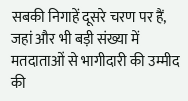सबकी निगाहें दूसरे चरण पर हैं, जहां और भी बड़ी संख्या में मतदाताओं से भागीदारी की उम्मीद की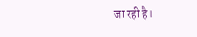जा रही है।